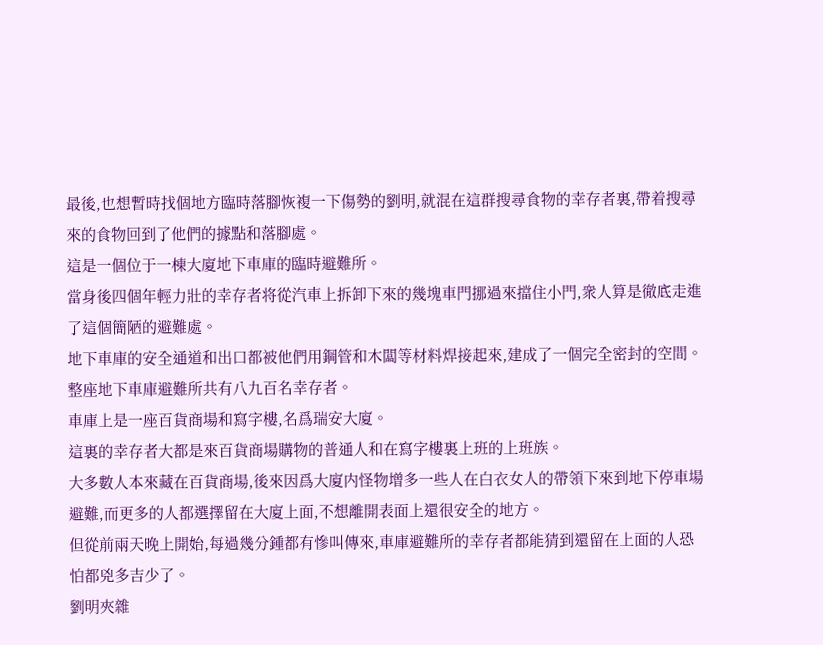最後,也想暫時找個地方臨時落腳恢複一下傷勢的劉明,就混在這群搜尋食物的幸存者裏,帶着搜尋來的食物回到了他們的據點和落腳處。
這是一個位于一棟大廈地下車庫的臨時避難所。
當身後四個年輕力壯的幸存者将從汽車上拆卸下來的幾塊車門挪過來擋住小門,衆人算是徹底走進了這個簡陋的避難處。
地下車庫的安全通道和出口都被他們用鋼管和木闆等材料焊接起來,建成了一個完全密封的空間。
整座地下車庫避難所共有八九百名幸存者。
車庫上是一座百貨商場和寫字樓,名爲瑞安大廈。
這裏的幸存者大都是來百貨商場購物的普通人和在寫字樓裏上班的上班族。
大多數人本來藏在百貨商場,後來因爲大廈内怪物增多一些人在白衣女人的帶領下來到地下停車場避難,而更多的人都選擇留在大廈上面,不想離開表面上還很安全的地方。
但從前兩天晚上開始,每過幾分鍾都有慘叫傳來,車庫避難所的幸存者都能猜到還留在上面的人恐怕都兇多吉少了。
劉明夾雜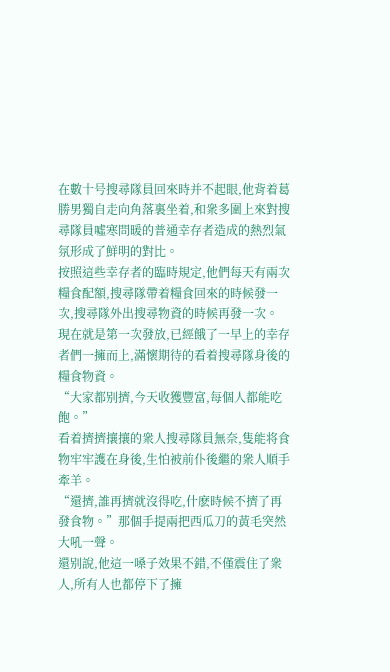在數十号搜尋隊員回來時并不起眼,他背着葛勝男獨自走向角落裏坐着,和衆多圍上來對搜尋隊員噓寒問暖的普通幸存者造成的熱烈氣氛形成了鮮明的對比。
按照這些幸存者的臨時規定,他們每天有兩次糧食配額,搜尋隊帶着糧食回來的時候發一次,搜尋隊外出搜尋物資的時候再發一次。
現在就是第一次發放,已經餓了一早上的幸存者們一擁而上,滿懷期待的看着搜尋隊身後的糧食物資。
“大家都别擠,今天收獲豐富,每個人都能吃飽。”
看着擠擠攘攘的衆人搜尋隊員無奈,隻能将食物牢牢護在身後,生怕被前仆後繼的衆人順手牽羊。
“還擠,誰再擠就沒得吃,什麽時候不擠了再發食物。”那個手提兩把西瓜刀的黃毛突然大吼一聲。
還别說,他這一嗓子效果不錯,不僅震住了衆人,所有人也都停下了擁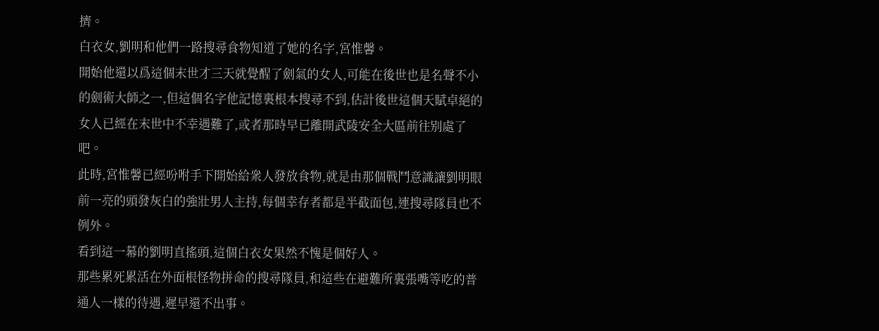擠。
白衣女,劉明和他們一路搜尋食物知道了她的名字,宮惟馨。
開始他還以爲這個末世才三天就覺醒了劍氣的女人,可能在後世也是名聲不小的劍術大師之一,但這個名字他記憶裏根本搜尋不到,估計後世這個天賦卓絕的女人已經在末世中不幸遇難了,或者那時早已離開武陵安全大區前往别處了吧。
此時,宮惟馨已經吩咐手下開始給衆人發放食物,就是由那個戰鬥意識讓劉明眼前一亮的頭發灰白的強壯男人主持,每個幸存者都是半截面包,連搜尋隊員也不例外。
看到這一幕的劉明直搖頭,這個白衣女果然不愧是個好人。
那些累死累活在外面根怪物拼命的搜尋隊員,和這些在避難所裏張嘴等吃的普通人一樣的待遇,遲早還不出事。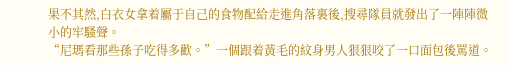果不其然,白衣女拿着屬于自己的食物配給走進角落裏後,搜尋隊員就發出了一陣陣微小的牢騷聲。
“尼瑪看那些孫子吃得多歡。”一個跟着黃毛的紋身男人狠狠咬了一口面包後罵道。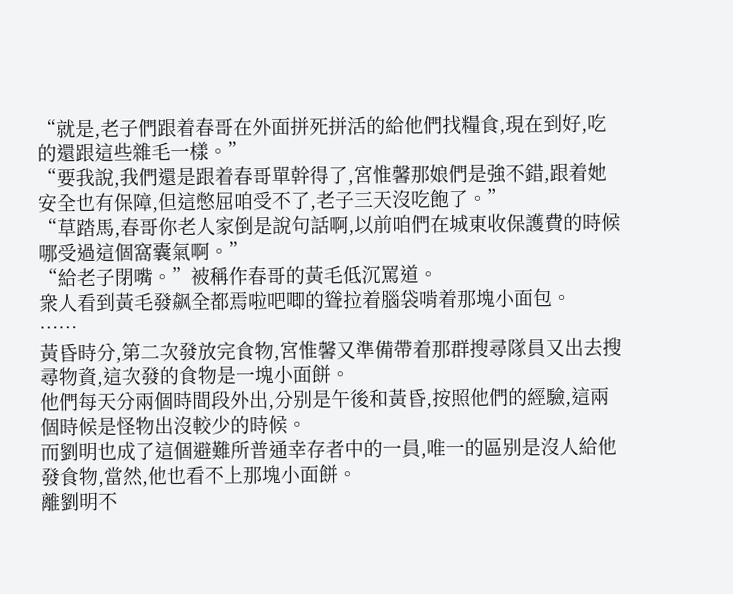“就是,老子們跟着春哥在外面拼死拼活的給他們找糧食,現在到好,吃的還跟這些雜毛一樣。”
“要我說,我們還是跟着春哥單幹得了,宮惟馨那娘們是強不錯,跟着她安全也有保障,但這憋屈咱受不了,老子三天沒吃飽了。”
“草踏馬,春哥你老人家倒是說句話啊,以前咱們在城東收保護費的時候哪受過這個窩囊氣啊。”
“給老子閉嘴。”被稱作春哥的黃毛低沉罵道。
衆人看到黃毛發飙全都焉啦吧唧的聳拉着腦袋啃着那塊小面包。
……
黃昏時分,第二次發放完食物,宮惟馨又準備帶着那群搜尋隊員又出去搜尋物資,這次發的食物是一塊小面餅。
他們每天分兩個時間段外出,分别是午後和黃昏,按照他們的經驗,這兩個時候是怪物出沒較少的時候。
而劉明也成了這個避難所普通幸存者中的一員,唯一的區别是沒人給他發食物,當然,他也看不上那塊小面餅。
離劉明不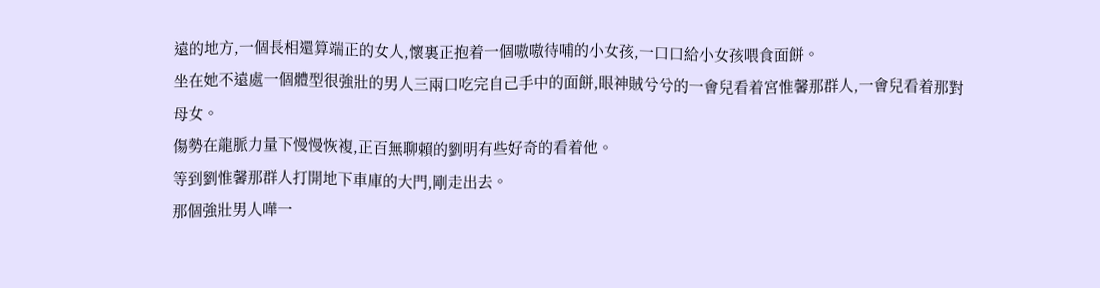遠的地方,一個長相還算端正的女人,懷裏正抱着一個嗷嗷待哺的小女孩,一口口給小女孩喂食面餅。
坐在她不遠處一個體型很強壯的男人三兩口吃完自己手中的面餅,眼神賊兮兮的一會兒看着宮惟馨那群人,一會兒看着那對母女。
傷勢在龍脈力量下慢慢恢複,正百無聊賴的劉明有些好奇的看着他。
等到劉惟馨那群人打開地下車庫的大門,剛走出去。
那個強壯男人嘩一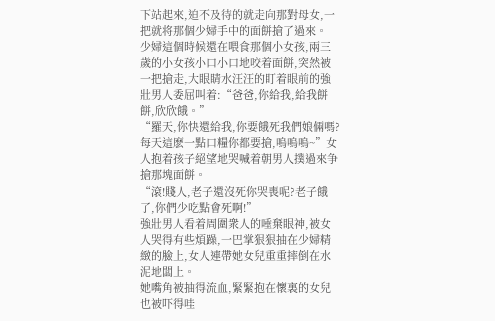下站起來,迫不及待的就走向那對母女,一把就将那個少婦手中的面餅搶了過來。
少婦這個時候還在喂食那個小女孩,兩三歲的小女孩小口小口地咬着面餅,突然被一把搶走,大眼睛水汪汪的盯着眼前的強壯男人委屈叫着:“爸爸,你給我,給我餅餅,欣欣餓。”
“羅天,你快還給我,你要餓死我們娘倆嗎?每天這麽一點口糧你都要搶,嗚嗚嗚~”女人抱着孩子絕望地哭喊着朝男人撲過來争搶那塊面餅。
“滾!賤人,老子還沒死你哭喪呢?老子餓了,你們少吃點會死啊!”
強壯男人看着周圍衆人的唾棄眼神,被女人哭得有些煩躁,一巴掌狠狠抽在少婦精緻的臉上,女人連帶她女兒重重摔倒在水泥地闆上。
她嘴角被抽得流血,緊緊抱在懷裏的女兒也被吓得哇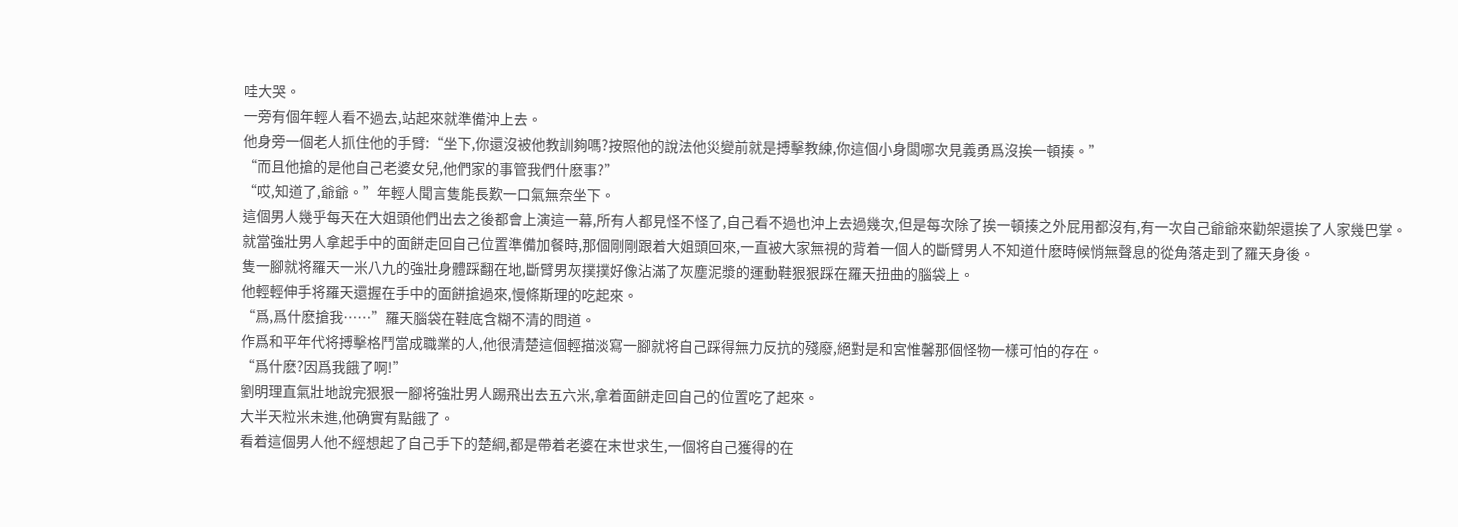哇大哭。
一旁有個年輕人看不過去,站起來就準備沖上去。
他身旁一個老人抓住他的手臂:“坐下,你還沒被他教訓夠嗎?按照他的說法他災變前就是搏擊教練,你這個小身闆哪次見義勇爲沒挨一頓揍。”
“而且他搶的是他自己老婆女兒,他們家的事管我們什麽事?”
“哎,知道了,爺爺。”年輕人聞言隻能長歎一口氣無奈坐下。
這個男人幾乎每天在大姐頭他們出去之後都會上演這一幕,所有人都見怪不怪了,自己看不過也沖上去過幾次,但是每次除了挨一頓揍之外屁用都沒有,有一次自己爺爺來勸架還挨了人家幾巴掌。
就當強壯男人拿起手中的面餅走回自己位置準備加餐時,那個剛剛跟着大姐頭回來,一直被大家無視的背着一個人的斷臂男人不知道什麽時候悄無聲息的從角落走到了羅天身後。
隻一腳就将羅天一米八九的強壯身體踩翻在地,斷臂男灰撲撲好像沾滿了灰塵泥漿的運動鞋狠狠踩在羅天扭曲的腦袋上。
他輕輕伸手将羅天還握在手中的面餅搶過來,慢條斯理的吃起來。
“爲,爲什麽搶我……”羅天腦袋在鞋底含糊不清的問道。
作爲和平年代将搏擊格鬥當成職業的人,他很清楚這個輕描淡寫一腳就将自己踩得無力反抗的殘廢,絕對是和宮惟馨那個怪物一樣可怕的存在。
“爲什麽?因爲我餓了啊!”
劉明理直氣壯地說完狠狠一腳将強壯男人踢飛出去五六米,拿着面餅走回自己的位置吃了起來。
大半天粒米未進,他确實有點餓了。
看着這個男人他不經想起了自己手下的楚綱,都是帶着老婆在末世求生,一個将自己獲得的在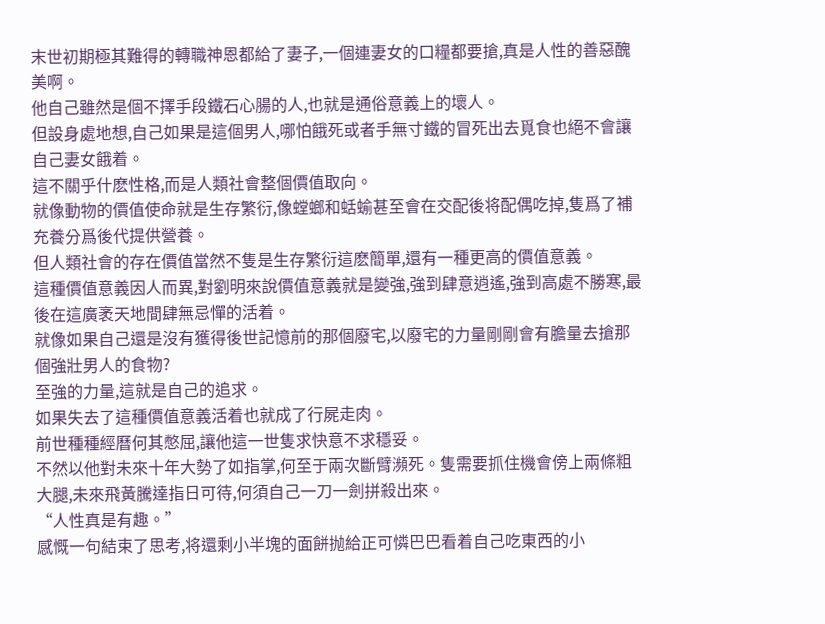末世初期極其難得的轉職神恩都給了妻子,一個連妻女的口糧都要搶,真是人性的善惡醜美啊。
他自己雖然是個不擇手段鐵石心腸的人,也就是通俗意義上的壞人。
但設身處地想,自己如果是這個男人,哪怕餓死或者手無寸鐵的冒死出去覓食也絕不會讓自己妻女餓着。
這不關乎什麽性格,而是人類社會整個價值取向。
就像動物的價值使命就是生存繁衍,像螳螂和蛞蝓甚至會在交配後将配偶吃掉,隻爲了補充養分爲後代提供營養。
但人類社會的存在價值當然不隻是生存繁衍這麽簡單,還有一種更高的價值意義。
這種價值意義因人而異,對劉明來說價值意義就是變強,強到肆意逍遙,強到高處不勝寒,最後在這廣袤天地間肆無忌憚的活着。
就像如果自己還是沒有獲得後世記憶前的那個廢宅,以廢宅的力量剛剛會有膽量去搶那個強壯男人的食物?
至強的力量,這就是自己的追求。
如果失去了這種價值意義活着也就成了行屍走肉。
前世種種經曆何其憋屈,讓他這一世隻求快意不求穩妥。
不然以他對未來十年大勢了如指掌,何至于兩次斷臂瀕死。隻需要抓住機會傍上兩條粗大腿,未來飛黃騰達指日可待,何須自己一刀一劍拼殺出來。
“人性真是有趣。”
感慨一句結束了思考,将還剩小半塊的面餅抛給正可憐巴巴看着自己吃東西的小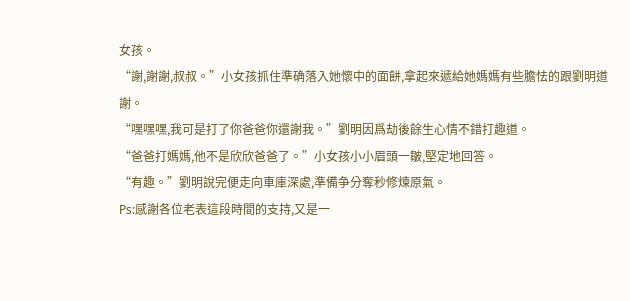女孩。
“謝,謝謝,叔叔。”小女孩抓住準确落入她懷中的面餅,拿起來遞給她媽媽有些膽怯的跟劉明道謝。
“嘿嘿嘿,我可是打了你爸爸你還謝我。”劉明因爲劫後餘生心情不錯打趣道。
“爸爸打媽媽,他不是欣欣爸爸了。”小女孩小小眉頭一皺,堅定地回答。
“有趣。”劉明說完便走向車庫深處,準備争分奪秒修煉原氣。
Ps:感謝各位老表這段時間的支持,又是一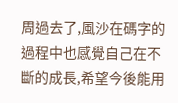周過去了,風沙在碼字的過程中也感覺自己在不斷的成長,希望今後能用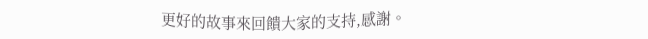更好的故事來回饋大家的支持,感謝。